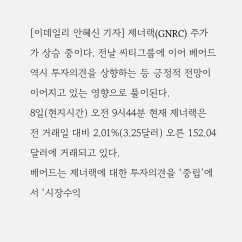[이데일리 안혜신 기자] 제너랙(GNRC) 주가가 상승 중이다. 전날 씨티그룹에 이어 베어드 역시 투자의견을 상향하는 등 긍정적 전망이 이어지고 있는 영향으로 풀이된다.
8일(현지시간) 오전 9시44분 현재 제너랙은 전 거래일 대비 2.01%(3.25달러) 오른 152.04달러에 거래되고 있다.
베어드는 제너랙에 대한 투자의견을 ‘중립’에서 ‘시장수익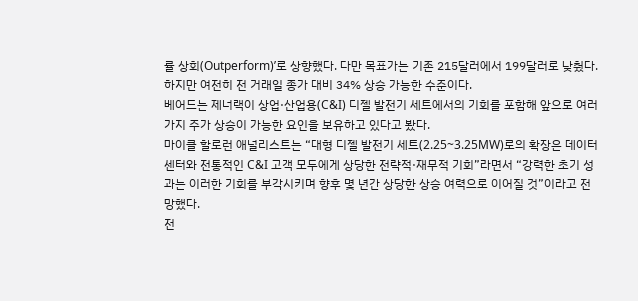률 상회(Outperform)’로 상향했다. 다만 목표가는 기존 215달러에서 199달러로 낮췄다. 하지만 여전히 전 거래일 종가 대비 34% 상승 가능한 수준이다.
베어드는 제너랙이 상업·산업용(C&I) 디젤 발전기 세트에서의 기회를 포함해 앞으로 여러 가지 주가 상승이 가능한 요인을 보유하고 있다고 봤다.
마이클 할로런 애널리스트는 “대형 디젤 발전기 세트(2.25~3.25MW)로의 확장은 데이터센터와 전통적인 C&I 고객 모두에게 상당한 전략적·재무적 기회”라면서 “강력한 초기 성과는 이러한 기회를 부각시키며 향후 몇 년간 상당한 상승 여력으로 이어질 것”이라고 전망했다.
전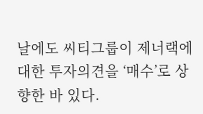날에도 씨티그룹이 제너랙에 대한 투자의견을 ‘매수’로 상향한 바 있다.